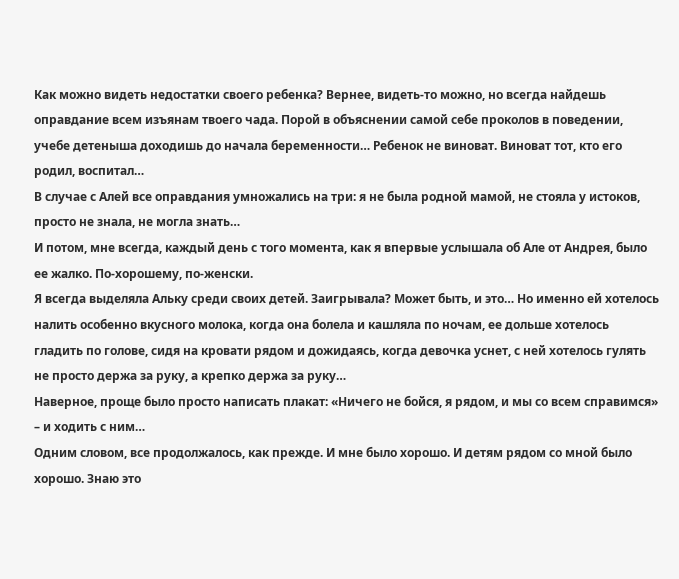Как можно видеть недостатки своего ребенка? Вернее, видеть-то можно, но всегда найдешь оправдание всем изъянам твоего чада. Порой в объяснении самой себе проколов в поведении, учебе детеныша доходишь до начала беременности… Ребенок не виноват. Виноват тот, кто его родил, воспитал…
В случае с Алей все оправдания умножались на три: я не была родной мамой, не стояла у истоков, просто не знала, не могла знать…
И потом, мне всегда, каждый день с того момента, как я впервые услышала об Але от Андрея, было ее жалко. По-хорошему, по-женски.
Я всегда выделяла Альку среди своих детей. Заигрывала? Может быть, и это… Но именно ей хотелось налить особенно вкусного молока, когда она болела и кашляла по ночам, ее дольше хотелось гладить по голове, сидя на кровати рядом и дожидаясь, когда девочка уснет, с ней хотелось гулять не просто держа за руку, а крепко держа за руку…
Наверное, проще было просто написать плакат: «Ничего не бойся, я рядом, и мы со всем справимся» – и ходить с ним…
Одним словом, все продолжалось, как прежде. И мне было хорошо. И детям рядом со мной было хорошо. Знаю это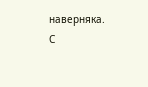наверняка. С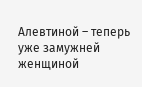Алевтиной – теперь уже замужней женщиной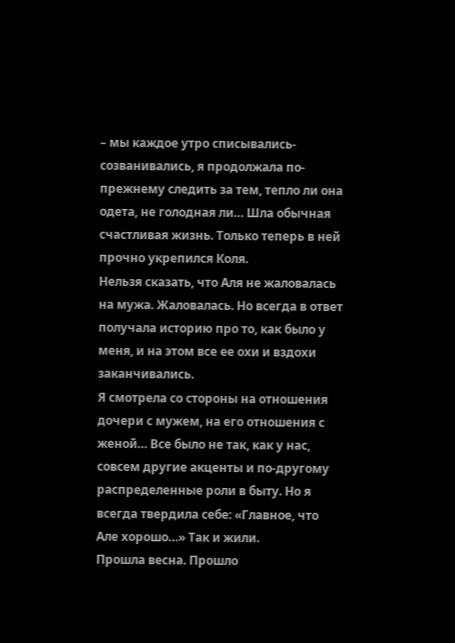– мы каждое утро списывались-созванивались, я продолжала по-прежнему следить за тем, тепло ли она одета, не голодная ли… Шла обычная счастливая жизнь. Только теперь в ней прочно укрепился Коля.
Нельзя сказать, что Аля не жаловалась на мужа. Жаловалась. Но всегда в ответ получала историю про то, как было у меня, и на этом все ее охи и вздохи заканчивались.
Я смотрела со стороны на отношения дочери с мужем, на его отношения с женой… Все было не так, как у нас, совсем другие акценты и по-другому распределенные роли в быту. Но я всегда твердила себе: «Главное, что Але хорошо…» Так и жили.
Прошла весна. Прошло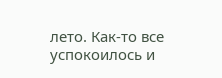лето. Как-то все успокоилось и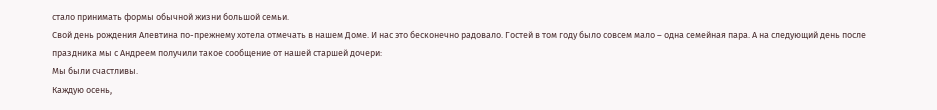стало принимать формы обычной жизни большой семьи.
Свой день рождения Алевтина по-прежнему хотела отмечать в нашем Доме. И нас это бесконечно радовало. Гостей в том году было совсем мало – одна семейная пара. А на следующий день после праздника мы с Андреем получили такое сообщение от нашей старшей дочери:
Мы были счастливы.
Каждую осень,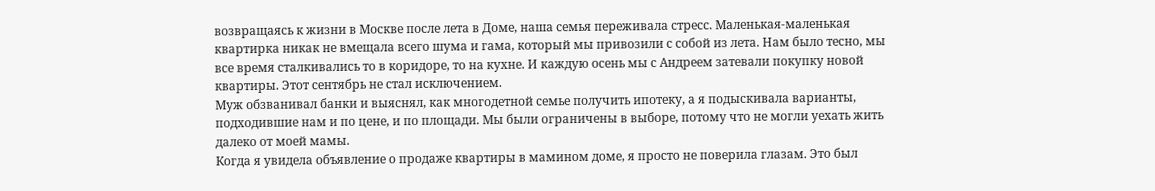возвращаясь к жизни в Москве после лета в Доме, наша семья переживала стресс. Маленькая-маленькая квартирка никак не вмещала всего шума и гама, который мы привозили с собой из лета. Нам было тесно, мы все время сталкивались то в коридоре, то на кухне. И каждую осень мы с Андреем затевали покупку новой квартиры. Этот сентябрь не стал исключением.
Муж обзванивал банки и выяснял, как многодетной семье получить ипотеку, а я подыскивала варианты, подходившие нам и по цене, и по площади. Мы были ограничены в выборе, потому что не могли уехать жить далеко от моей мамы.
Когда я увидела объявление о продаже квартиры в мамином доме, я просто не поверила глазам. Это был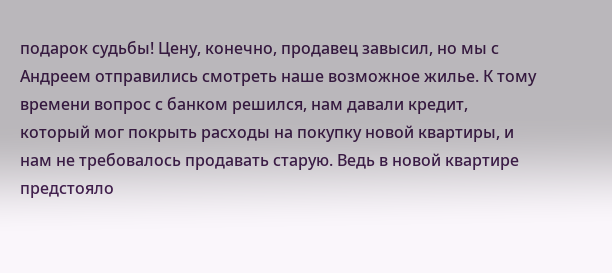подарок судьбы! Цену, конечно, продавец завысил, но мы с Андреем отправились смотреть наше возможное жилье. К тому времени вопрос с банком решился, нам давали кредит, который мог покрыть расходы на покупку новой квартиры, и нам не требовалось продавать старую. Ведь в новой квартире предстояло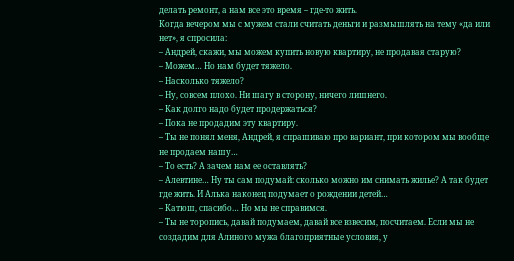делать ремонт, а нам все это время – где-то жить.
Когда вечером мы с мужем стали считать деньги и размышлять на тему «да или нет», я спросила:
– Андрей, скажи, мы можем купить новую квартиру, не продавая старую?
– Можем… Но нам будет тяжело.
– Насколько тяжело?
– Ну, совсем плохо. Ни шагу в сторону, ничего лишнего.
– Как долго надо будет продержаться?
– Пока не продадим эту квартиру.
– Ты не понял меня, Андрей, я спрашиваю про вариант, при котором мы вообще не продаем нашу…
– То есть? А зачем нам ее оставлять?
– Алевтине… Ну ты сам подумай: сколько можно им снимать жилье? А так будет где жить. И Алька наконец подумает о рождении детей…
– Катюш, спасибо… Но мы не справимся.
– Ты не торопись, давай подумаем, давай все взвесим, посчитаем. Если мы не создадим для Алиного мужа благоприятные условия, у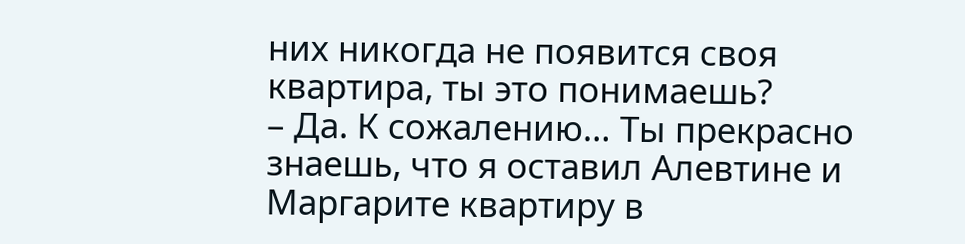них никогда не появится своя квартира, ты это понимаешь?
– Да. К сожалению… Ты прекрасно знаешь, что я оставил Алевтине и Маргарите квартиру в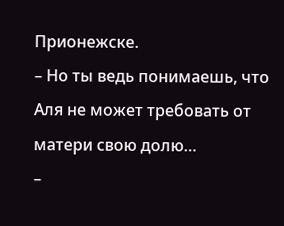Прионежске.
– Но ты ведь понимаешь, что Аля не может требовать от матери свою долю…
–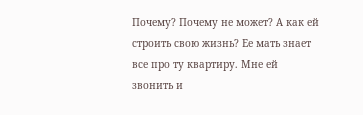Почему? Почему не может? А как ей строить свою жизнь? Ее мать знает все про ту квартиру. Мне ей звонить и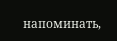напоминать,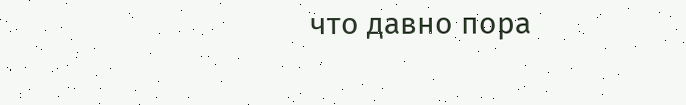что давно пора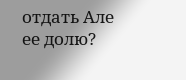отдать Але ее долю?